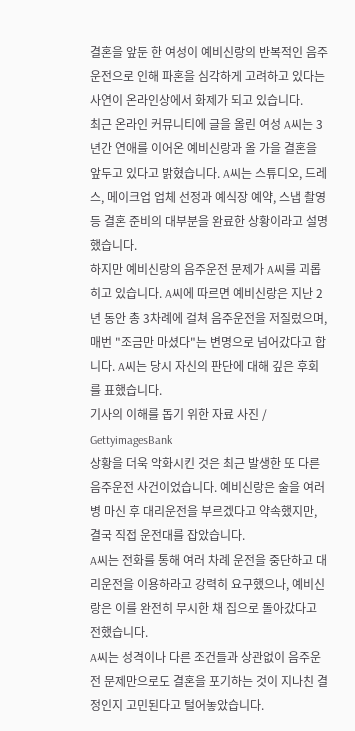결혼을 앞둔 한 여성이 예비신랑의 반복적인 음주운전으로 인해 파혼을 심각하게 고려하고 있다는 사연이 온라인상에서 화제가 되고 있습니다.
최근 온라인 커뮤니티에 글을 올린 여성 A씨는 3년간 연애를 이어온 예비신랑과 올 가을 결혼을 앞두고 있다고 밝혔습니다. A씨는 스튜디오, 드레스, 메이크업 업체 선정과 예식장 예약, 스냅 촬영 등 결혼 준비의 대부분을 완료한 상황이라고 설명했습니다.
하지만 예비신랑의 음주운전 문제가 A씨를 괴롭히고 있습니다. A씨에 따르면 예비신랑은 지난 2년 동안 총 3차례에 걸쳐 음주운전을 저질렀으며, 매번 "조금만 마셨다"는 변명으로 넘어갔다고 합니다. A씨는 당시 자신의 판단에 대해 깊은 후회를 표했습니다.
기사의 이해를 돕기 위한 자료 사진 / GettyimagesBank
상황을 더욱 악화시킨 것은 최근 발생한 또 다른 음주운전 사건이었습니다. 예비신랑은 술을 여러 병 마신 후 대리운전을 부르겠다고 약속했지만, 결국 직접 운전대를 잡았습니다.
A씨는 전화를 통해 여러 차례 운전을 중단하고 대리운전을 이용하라고 강력히 요구했으나, 예비신랑은 이를 완전히 무시한 채 집으로 돌아갔다고 전했습니다.
A씨는 성격이나 다른 조건들과 상관없이 음주운전 문제만으로도 결혼을 포기하는 것이 지나친 결정인지 고민된다고 털어놓았습니다.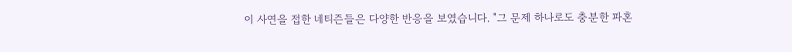이 사연을 접한 네티즌들은 다양한 반응을 보였습니다. "그 문제 하나로도 충분한 파혼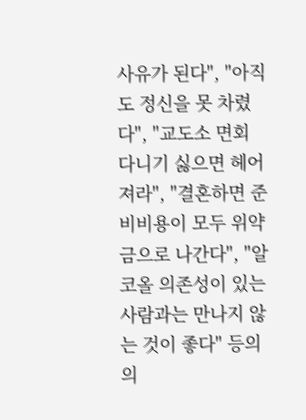사유가 된다", "아직도 정신을 못 차렸다", "교도소 면회 다니기 싫으면 헤어져라", "결혼하면 준비비용이 모두 위약금으로 나간다", "알코올 의존성이 있는 사람과는 만나지 않는 것이 좋다" 등의 의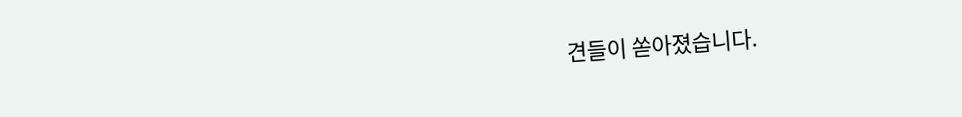견들이 쏟아졌습니다.